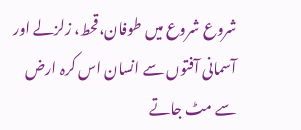شروع شروع میں طوفان،قحط، زلزلے اور آسمانی آفتوں سے انسان اس کرہ ارض سے مٹ جاتے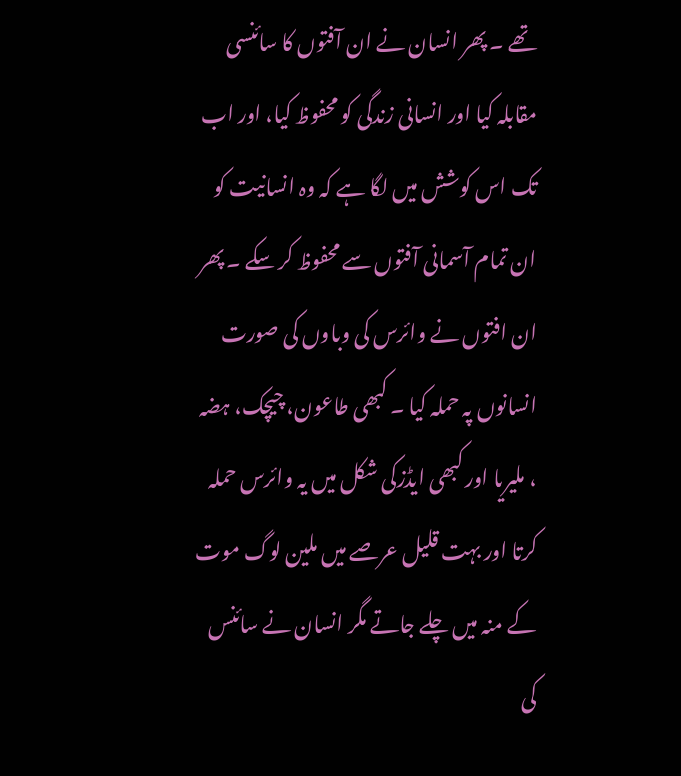تھے ۔ پھر انسان نے ان آفتوں کا سائنسی مقابلہ کیا اور انسانی زندگی کو محفوظ کیا، اور اب تک اس کوشش میں لگا ہے کہ وہ انسانیت کو ان تمام آسمانی آفتوں سے محفوظ کر سکے ۔ پھر ان افتوں نے وائرس کی وباوں کی صورت انسانوں پہ حملہ کیا ۔ کبھی طاعون، چیچک، ہضہ ، ملیریا اور کبھی ایڈزکی شکل میں یہ وائرس حملہ کرتا اور بہت قلیل عرصے میں ملین لوگ موت کے منہ میں چلے جاتے مگر انسان نے سائنس کی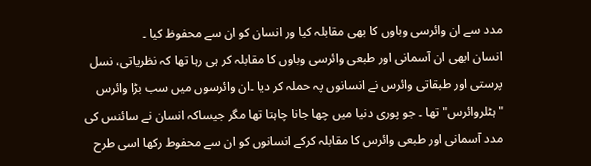مدد سے ان وائرسی وباوں کا بھی مقابلہ کیا ور انسان کو ان سے محفوظ کیا ۔
انسان ابھی ان آسمانی اور طبعی وائرسی وباوں کا مقابلہ کر ہی رہا تھا کہ نظریاتی، نسل پرستی اور طبقاتی وائرس نے انسانوں پہ حملہ کر دیا ۔ان وائرسوں میں سب بڑا وائرس "ہٹلروائرس" تھا ۔ جو پوری دنیا میں چھا جانا چاہتا تھا مگر جیساکہ انسان نے سائنس کی مدد آسمانی اور طبعی وائرس کا مقابلہ کرکے انسانوں کو ان سے محفوط رکھا اسی طرح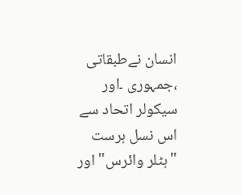انسان نےطبقاتی ،جمہوری ۔اور سیکولر اتحاد سے اس نسل ہرست "ہٹلر وائرس" اور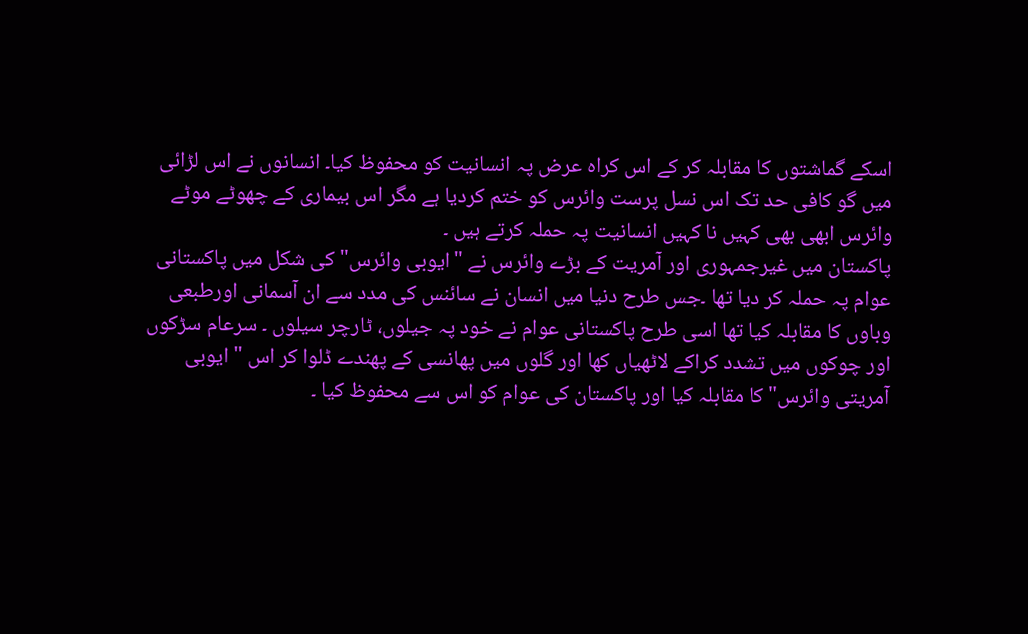اسکے گماشتوں کا مقابلہ کر کے اس کراہ عرض پہ انسانیت کو محفوظ کیا۔ انسانوں نے اس لڑائی میں گو کافی حد تک اس نسل پرست وائرس کو ختم کردیا ہے مگر اس بیماری کے چھوٹے موٹے وائرس ابھی بھی کہیں نا کہیں انسانیت پہ حملہ کرتے ہیں ۔
پاکستان میں غیرجمہوری اور آمریت کے بڑے وائرس نے "ایوبی وائرس" کی شکل میں پاکستانی عوام پہ حملہ کر دیا تھا ۔جس طرح دنیا میں انسان نے سائنس کی مدد سے ان آسمانی اورطبعی وباوں کا مقابلہ کیا تھا اسی طرح پاکستانی عوام نے خود پہ جیلوں، ٹارچر سیلوں ۔ سرعام سڑکوں اور چوکوں میں تشدد کراکے لاٹھیاں کھا اور گلوں میں پھانسی کے پھندے ڈلوا کر اس " ایوبی آمریتی وائرس" کا مقابلہ کیا اور پاکستان کی عوام کو اس سے محفوظ کیا ۔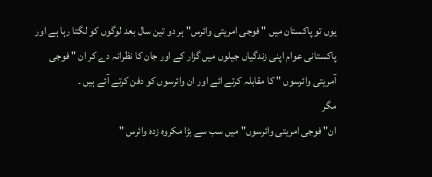یوں تو پاکستان میں " فوجی امریتی وائرس" ہر دو تین سال بعد لوگوں کو لگتا رہا ہے اور پاکستانی عوام اپنی زندگیاں جیلوں میں گزار کے اور جان کا نظرانہ دے کر ان " فوجی آمریتی وائرسوں " کا مقابلہ کرتے ائے اور ان وائرسوں کو دفن کرتے آئے ہیں ۔
مگر
ان" فوجی امریتی وائرسوں" میں سب سے بڑا مکروہ زدہ وائرس "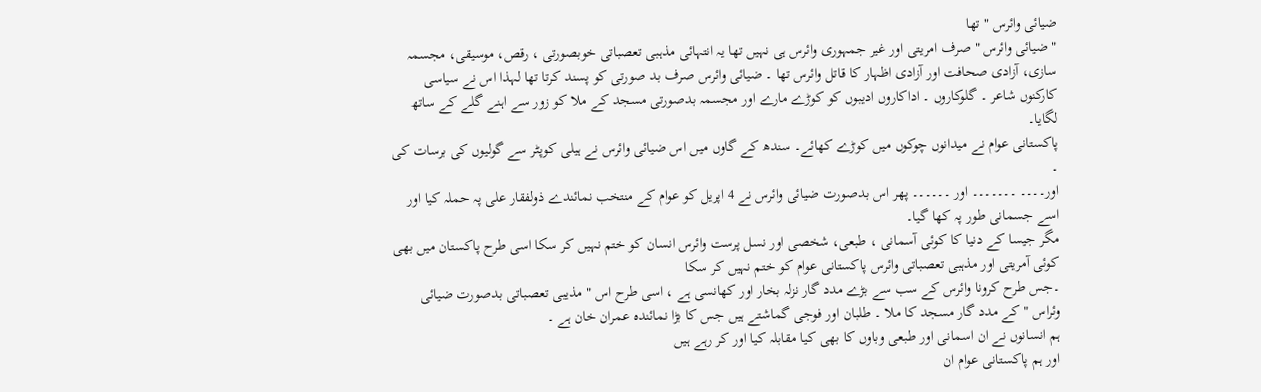ضیائی وائرس " تھا
" ضیائی وائرس " صرف امریتی اور غیر جمہوری وائرس ہی نہیں تھا یہ انتہائی مذہبی تعصباتی خوبصورتی ، رقص، موسیقی، مجسمہ سازی، آزادی صحافت اور آزادی اظہار کا قاتل وائرس تھا ۔ ضیائی وائرس صرف بد صورتی کو پسند کرتا تھا لہذا اس نے سیاسی کارکنوں شاعر ۔ گلوکاروں ۔ اداکاروں ادیبوں کو کوڑے مارے اور مجسمہ بدصورتی مسجد کے ملا کو زور سے اہنے گلے کے ساتھ لگایا۔
پاکستانی عوام نے میدانوں چوکوں میں کوڑے کھائے۔ سندھ کے گاوں میں اس ضیائی وائرس نے ہیلی کوپٹر سے گولیوں کی برسات کی ۔
اور۔۔۔۔ ۔۔۔۔۔۔۔ اور ۔۔۔۔۔۔ پھر اس بدصورت ضیائی وائرس نے 4 اپریل کو عوام کے منتخب نمائندے ذولفقار علی پہ حملہ کیا اور اسے جسمانی طور پہ کھا گیا۔
مگر جیسا کے دنیا کا کوئی آسمانی ، طبعی، شخصی اور نسل پرست وائرس انسان کو ختم نہیں کر سکا اسی طرح پاکستان میں بھی کوئی آمریتی اور مذہبی تعصباتی وائرس پاکستانی عوام کو ختم نہیں کر سکا
۔جس طرح کرونا وائرس کے سب سے بڑے مدد گار نزلہ بخار اور کھانسی ہے ، اسی طرح اس " مذیبی تعصباتی بدصورت ضیائی وئراس " کے مدد گار مسجد کا ملا ۔ طلبان اور فوجی گماشتے ہیں جس کا بڑا نمائندہ عمران خان ہے ۔
ہم انسانوں نے ان اسمانی اور طبعی وباوں کا بھی کیا مقابلہ کیا اور کر رہے ہیں
اور ہم پاکستانی عوام ان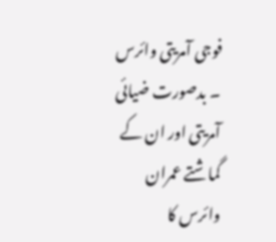فوجی آمریتی وائرس ۔ بدصورت ضیائی آمریتی اور ان کے گماشتے عمران وائرس کا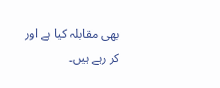بھی مقابلہ کیا ہے اور کر رہے ہیں۔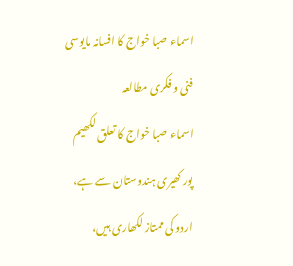اسماء صبا خواج کا افسانہ مایوسی فنی و فکری مطالعہ
اسماء صبا خواج کا تعلق لکھیم پور کھیری ہندوستان سے ہے، اردو کی ممتاز لکھاری ہیں،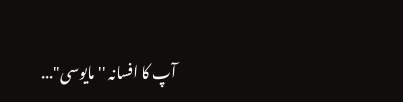آپ کا افسانہ ''مایوسی"...